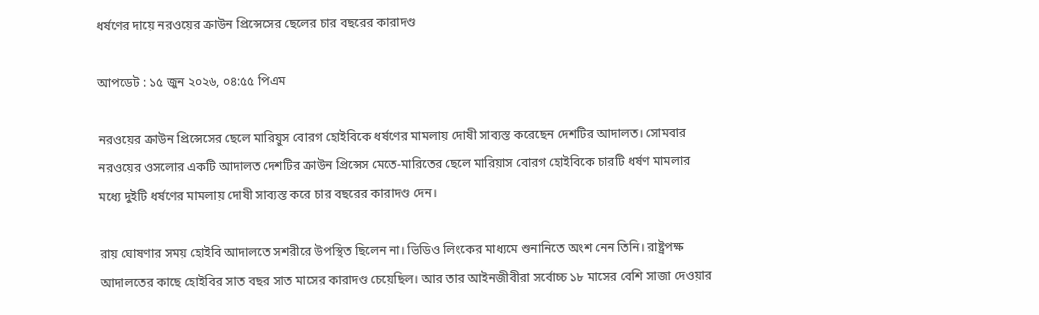ধর্ষণের দায়ে নরওয়ের ক্রাউন প্রিন্সেসের ছেলের চার বছরের কারাদণ্ড

আপডেট : ১৫ জুন ২০২৬, ০৪:৫৫ পিএম

নরওয়ের ক্রাউন প্রিন্সেসের ছেলে মারিয়ুস বোরগ হোইবিকে ধর্ষণের মামলায় দোষী সাব্যস্ত করেছেন দেশটির আদালত। সোমবার নরওয়ের ওসলোর একটি আদালত দেশটির ক্রাউন প্রিন্সেস মেতে-মারিতের ছেলে মারিয়াস বোরগ হোইবিকে চারটি ধর্ষণ মামলার মধ্যে দুইটি ধর্ষণের মামলায় দোষী সাব্যস্ত করে চার বছরের কারাদণ্ড দেন।

রায় ঘোষণার সময় হোইবি আদালতে সশরীরে উপস্থিত ছিলেন না। ভিডিও লিংকের মাধ্যমে শুনানিতে অংশ নেন তিনি। রাষ্ট্রপক্ষ আদালতের কাছে হোইবির সাত বছর সাত মাসের কারাদণ্ড চেয়েছিল। আর তার আইনজীবীরা সর্বোচ্চ ১৮ মাসের বেশি সাজা দেওয়ার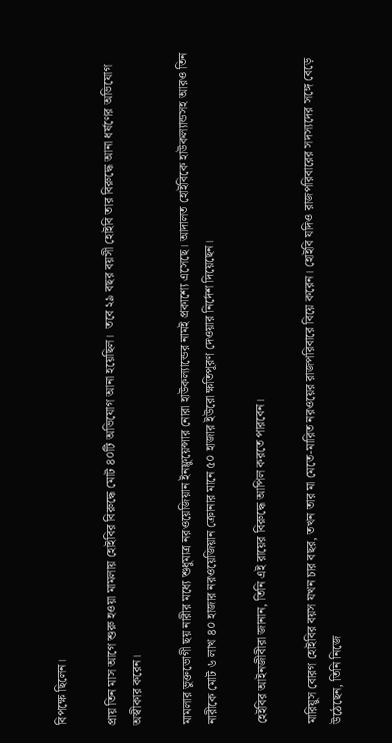বিপক্ষে ছিলেন।

প্রায় তিন মাস আগে শুরু হওয়া মামলায় হোইবির বিরুদ্ধে মোট ৪০টি অভিযোগ আনা হয়েছিল।  তবে ২৯ বছর বয়সী হোইবি তার বিরুদ্ধে আনা ধর্ষণের অভিযোগ অস্বীকার করেন।

মামলার ভুক্তভোগী ছয় নারীর মধ্যে শুধুমাত্র নরওয়েজিয়ান ইনফ্লুয়েন্সার নোরা হাউকল্যান্ডের নামই প্রকাশ্যে এসেছে। আদালত হোইবিকে হাউকল্যান্ডসহ আরও তিন নারীকে মোট ৬ লাখ ৪০ হাজার নরওয়েজিয়ান ক্রোনার মানে ৫০ হাজার ইউরো ক্ষতিপূরণ দেওয়ার নির্দেশ দিয়েছেন।

হেইবির আইনজীবীরা জানান, তিনি এই রায়ের বিরুদ্ধে আপিল করতে পারবেন।

মারিয়ুস বোরগ হোইবির বয়স যখন চার বছর, তখন তার মা মেতে-মারিত নরওয়ের রাজপরিবারে বিয়ে করেন। হোইবি যদিও রাজপরিবারের সদস্যদের সঙ্গে বেড়ে উঠেছেন, তিনি নিজে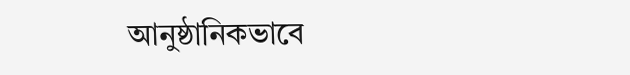আনুষ্ঠানিকভাবে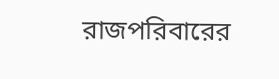রাজপরিবারের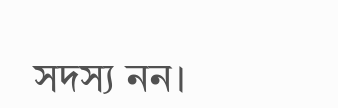সদস্য নন।